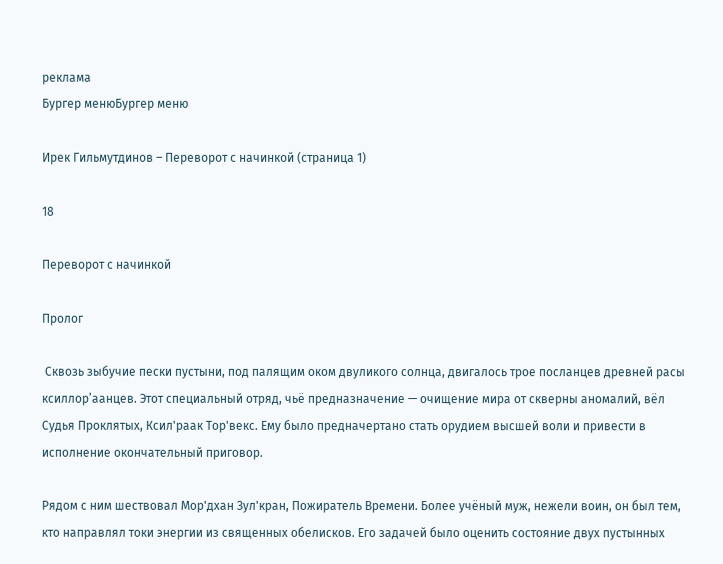реклама
Бургер менюБургер меню

Ирек Гильмутдинов – Переворот с начинкой (страница 1)

18

Переворот с начинкой

Пролог

 Сквозь зыбучие пески пустыни, под палящим оком двуликого солнца, двигалось трое посланцев древней расы ксиллор’аанцев. Этот специальный отряд, чьё предназначение — очищение мира от скверны аномалий, вёл Судья Проклятых, Ксил'раак Тор'векс. Ему было предначертано стать орудием высшей воли и привести в исполнение окончательный приговор.

Рядом с ним шествовал Мор'дхан Зул'кран, Пожиратель Времени. Более учёный муж, нежели воин, он был тем, кто направлял токи энергии из священных обелисков. Его задачей было оценить состояние двух пустынных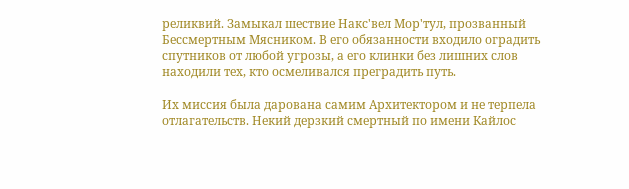реликвий. Замыкал шествие Накс'вел Мор'тул, прозванный Бессмертным Мясником. В его обязанности входило оградить спутников от любой угрозы, а его клинки без лишних слов находили тех, кто осмеливался преградить путь.

Их миссия была дарована самим Архитектором и не терпела отлагательств. Некий дерзкий смертный по имени Кайлос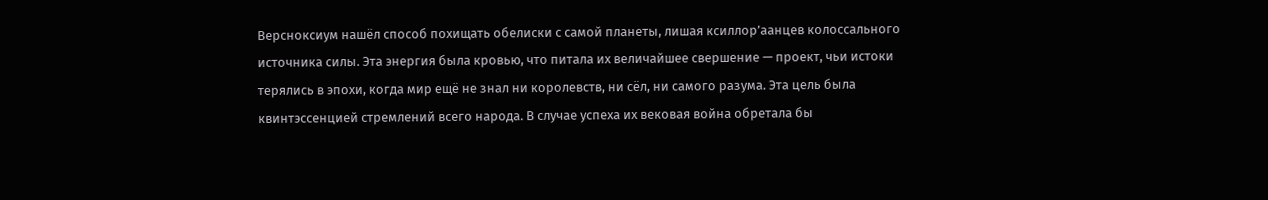Версноксиум нашёл способ похищать обелиски с самой планеты, лишая ксиллор’аанцев колоссального источника силы. Эта энергия была кровью, что питала их величайшее свершение — проект, чьи истоки терялись в эпохи, когда мир ещё не знал ни королевств, ни сёл, ни самого разума. Эта цель была квинтэссенцией стремлений всего народа. В случае успеха их вековая война обретала бы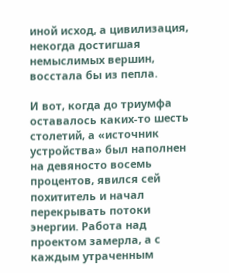иной исход, а цивилизация, некогда достигшая немыслимых вершин, восстала бы из пепла.

И вот, когда до триумфа оставалось каких-то шесть столетий, а «источник устройства» был наполнен на девяносто восемь процентов, явился сей похититель и начал перекрывать потоки энергии. Работа над проектом замерла, а с каждым утраченным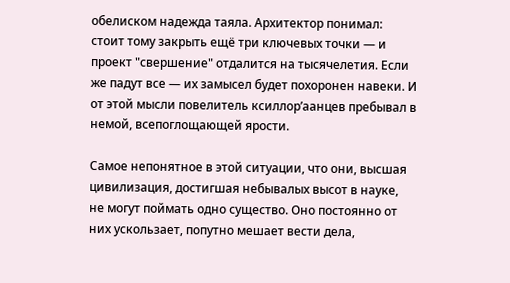обелиском надежда таяла. Архитектор понимал: стоит тому закрыть ещё три ключевых точки — и проект "свершение" отдалится на тысячелетия. Если же падут все — их замысел будет похоронен навеки. И от этой мысли повелитель ксиллор’аанцев пребывал в немой, всепоглощающей ярости.

Самое непонятное в этой ситуации, что они, высшая цивилизация, достигшая небывалых высот в науке, не могут поймать одно существо. Оно постоянно от них ускользает, попутно мешает вести дела,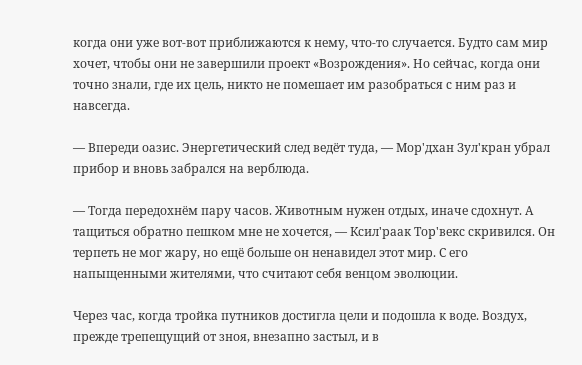когда они уже вот-вот приближаются к нему, что-то случается. Будто сам мир хочет, чтобы они не завершили проект «Возрождения». Но сейчас, когда они точно знали, где их цель, никто не помешает им разобраться с ним раз и навсегда.

— Впереди оазис. Энергетический след ведёт туда, — Мор'дхан Зул'кран убрал прибор и вновь забрался на верблюда.

— Тогда передохнём пару часов. Животным нужен отдых, иначе сдохнут. А тащиться обратно пешком мне не хочется, — Ксил'раак Тор'векс скривился. Он терпеть не мог жару, но ещё больше он ненавидел этот мир. С его напыщенными жителями, что считают себя венцом эволюции.

Через час, когда тройка путников достигла цели и подошла к воде. Воздух, прежде трепещущий от зноя, внезапно застыл, и в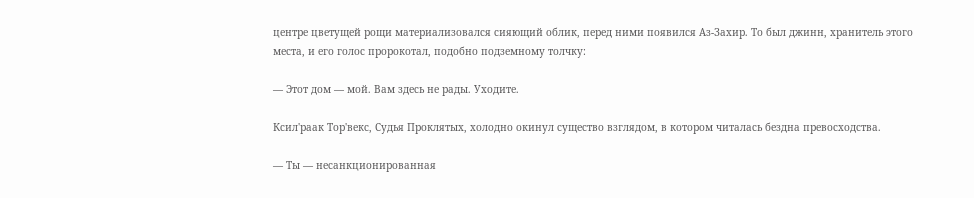центре цветущей рощи материализовался сияющий облик, перед ними появился Аз-Захир. То был джинн, хранитель этого места, и его голос пророкотал, подобно подземному толчку:

— Этот дом — мой. Вам здесь не рады. Уходите.

Ксил'раак Тор'векс, Судья Проклятых, холодно окинул существо взглядом, в котором читалась бездна превосходства.

— Ты — несанкционированная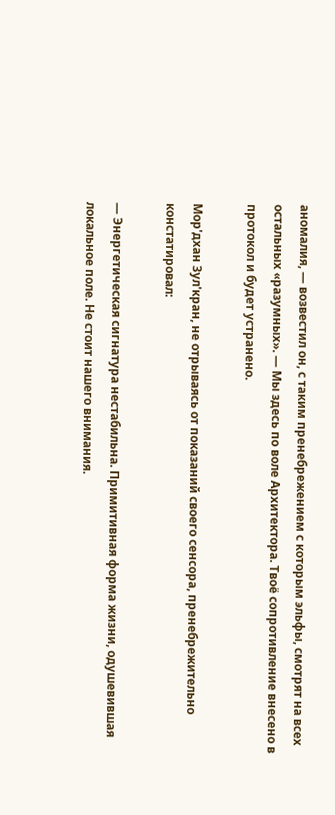аномалия, — возвестил он, с таким пренебрежением с которым эльфы, смотрят на всех остальных «разумных». — Мы здесь по воле Архитектора. Твоё сопротивление внесено в протокол и будет устранено.

Мор'дхан Зул'кран, не отрываясь от показаний своего сенсора, пренебрежительно констатировал:

— Энергетическая сигнатура нестабильна. Примитивная форма жизни, одушевившая локальное поле. Не стоит нашего внимания.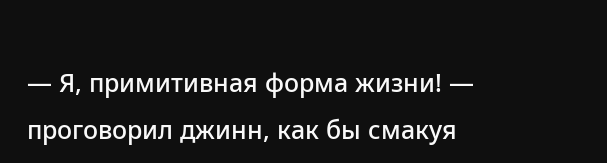— Я, примитивная форма жизни! — проговорил джинн, как бы смакуя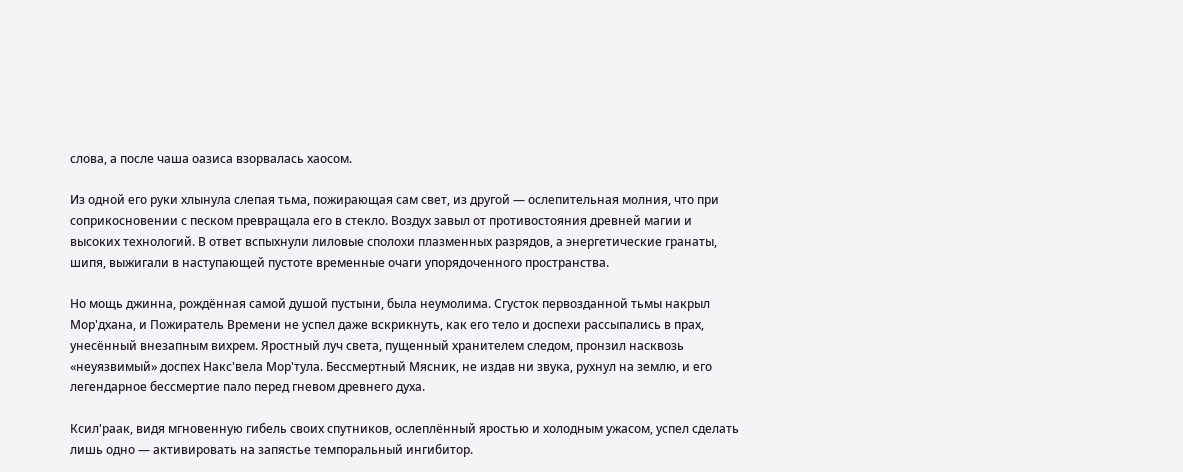слова, а после чаша оазиса взорвалась хаосом.

Из одной его руки хлынула слепая тьма, пожирающая сам свет, из другой — ослепительная молния, что при соприкосновении с песком превращала его в стекло. Воздух завыл от противостояния древней магии и высоких технологий. В ответ вспыхнули лиловые сполохи плазменных разрядов, а энергетические гранаты, шипя, выжигали в наступающей пустоте временные очаги упорядоченного пространства.

Но мощь джинна, рождённая самой душой пустыни, была неумолима. Сгусток первозданной тьмы накрыл Мор'дхана, и Пожиратель Времени не успел даже вскрикнуть, как его тело и доспехи рассыпались в прах, унесённый внезапным вихрем. Яростный луч света, пущенный хранителем следом, пронзил насквозь «неуязвимый» доспех Накс'вела Мор'тула. Бессмертный Мясник, не издав ни звука, рухнул на землю, и его легендарное бессмертие пало перед гневом древнего духа.

Ксил'раак, видя мгновенную гибель своих спутников, ослеплённый яростью и холодным ужасом, успел сделать лишь одно — активировать на запястье темпоральный ингибитор.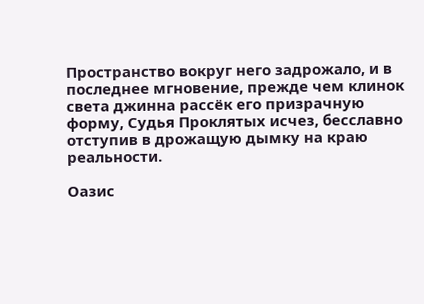Пространство вокруг него задрожало, и в последнее мгновение, прежде чем клинок света джинна рассёк его призрачную форму, Судья Проклятых исчез, бесславно отступив в дрожащую дымку на краю реальности.

Оазис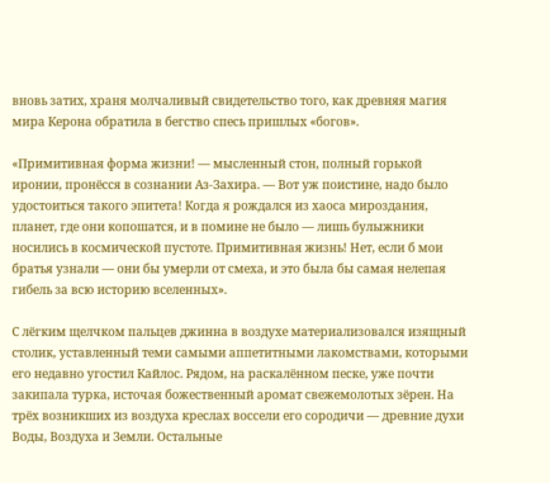вновь затих, храня молчаливый свидетельство того, как древняя магия мира Керона обратила в бегство спесь пришлых «богов».

«Примитивная форма жизни! — мысленный стон, полный горькой иронии, пронёсся в сознании Аз-Захира. — Вот уж поистине, надо было удостоиться такого эпитета! Когда я рождался из хаоса мироздания, планет, где они копошатся, и в помине не было — лишь булыжники носились в космической пустоте. Примитивная жизнь! Нет, если б мои братья узнали — они бы умерли от смеха, и это была бы самая нелепая гибель за всю историю вселенных».

С лёгким щелчком пальцев джинна в воздухе материализовался изящный столик, уставленный теми самыми аппетитными лакомствами, которыми его недавно угостил Кайлос. Рядом, на раскалённом песке, уже почти закипала турка, источая божественный аромат свежемолотых зёрен. На трёх возникших из воздуха креслах воссели его сородичи — древние духи Воды, Воздуха и Земли. Остальные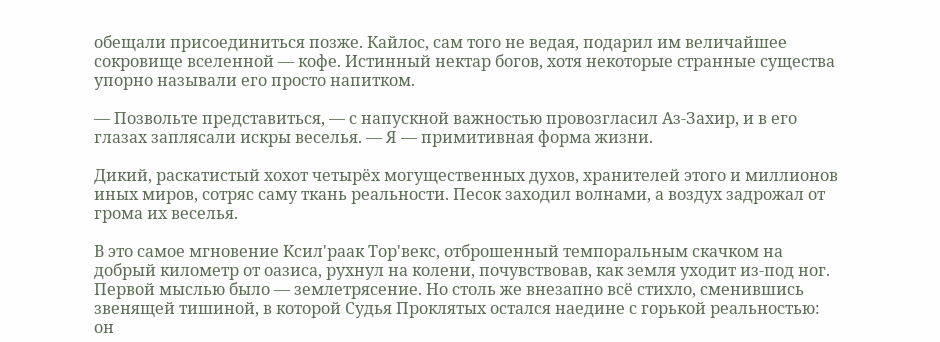обещали присоединиться позже. Кайлос, сам того не ведая, подарил им величайшее сокровище вселенной — кофе. Истинный нектар богов, хотя некоторые странные существа упорно называли его просто напитком.

— Позвольте представиться, — с напускной важностью провозгласил Аз-Захир, и в его глазах заплясали искры веселья. — Я — примитивная форма жизни.

Дикий, раскатистый хохот четырёх могущественных духов, хранителей этого и миллионов иных миров, сотряс саму ткань реальности. Песок заходил волнами, а воздух задрожал от грома их веселья.

В это самое мгновение Ксил'раак Тор'векс, отброшенный темпоральным скачком на добрый километр от оазиса, рухнул на колени, почувствовав, как земля уходит из-под ног. Первой мыслью было — землетрясение. Но столь же внезапно всё стихло, сменившись звенящей тишиной, в которой Судья Проклятых остался наедине с горькой реальностью: он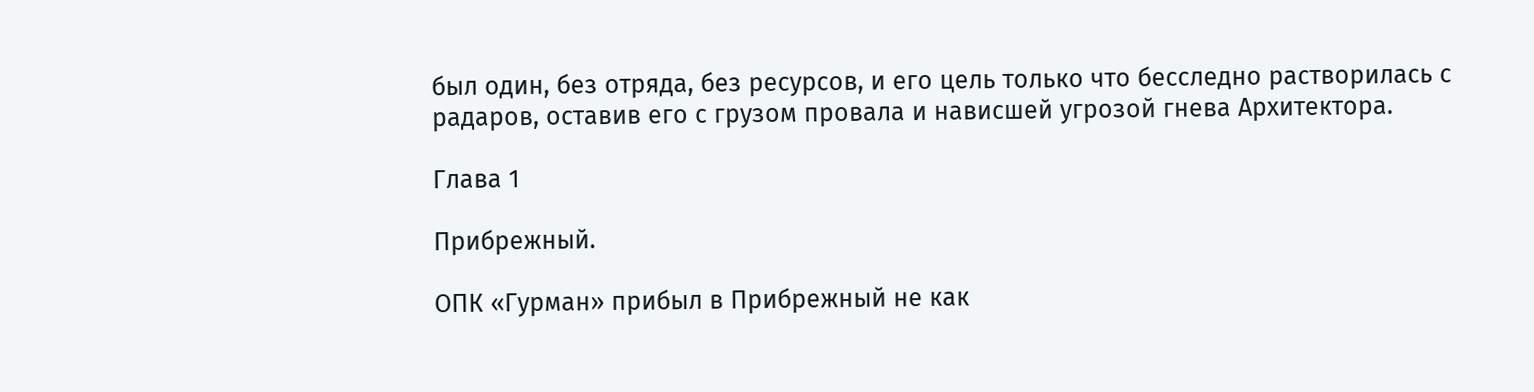был один, без отряда, без ресурсов, и его цель только что бесследно растворилась с радаров, оставив его с грузом провала и нависшей угрозой гнева Архитектора.

Глава 1

Прибрежный.

ОПК «Гурман» прибыл в Прибрежный не как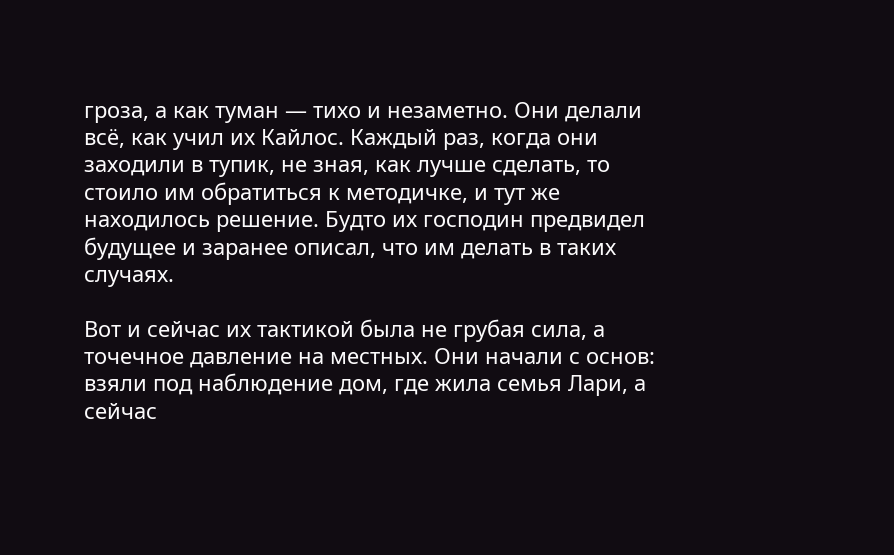гроза, а как туман — тихо и незаметно. Они делали всё, как учил их Кайлос. Каждый раз, когда они заходили в тупик, не зная, как лучше сделать, то стоило им обратиться к методичке, и тут же находилось решение. Будто их господин предвидел будущее и заранее описал, что им делать в таких случаях.

Вот и сейчас их тактикой была не грубая сила, а точечное давление на местных. Они начали с основ: взяли под наблюдение дом, где жила семья Лари, а сейчас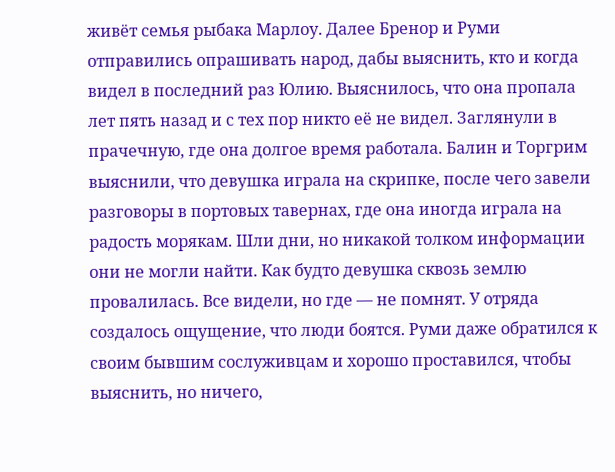живёт семья рыбака Марлоу. Далее Бренор и Руми отправились опрашивать народ, дабы выяснить, кто и когда видел в последний раз Юлию. Выяснилось, что она пропала лет пять назад и с тех пор никто её не видел. Заглянули в прачечную, где она долгое время работала. Балин и Торгрим выяснили, что девушка играла на скрипке, после чего завели разговоры в портовых тавернах, где она иногда играла на радость морякам. Шли дни, но никакой толком информации они не могли найти. Как будто девушка сквозь землю провалилась. Все видели, но где — не помнят. У отряда создалось ощущение, что люди боятся. Руми даже обратился к своим бывшим сослуживцам и хорошо проставился, чтобы выяснить, но ничего,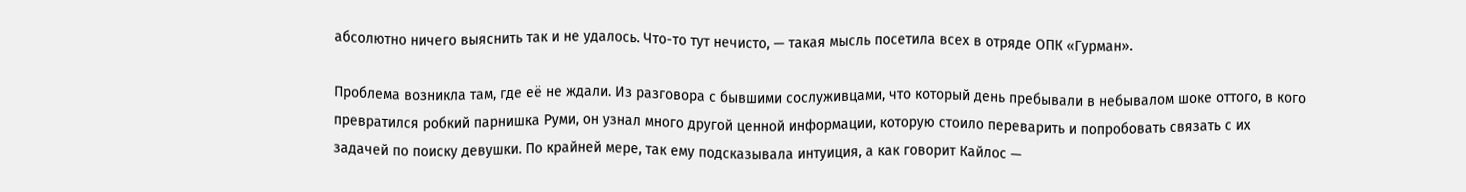абсолютно ничего выяснить так и не удалось. Что-то тут нечисто, — такая мысль посетила всех в отряде ОПК «Гурман».

Проблема возникла там, где её не ждали. Из разговора с бывшими сослуживцами, что который день пребывали в небывалом шоке оттого, в кого превратился робкий парнишка Руми, он узнал много другой ценной информации, которую стоило переварить и попробовать связать с их задачей по поиску девушки. По крайней мере, так ему подсказывала интуиция, а как говорит Кайлос —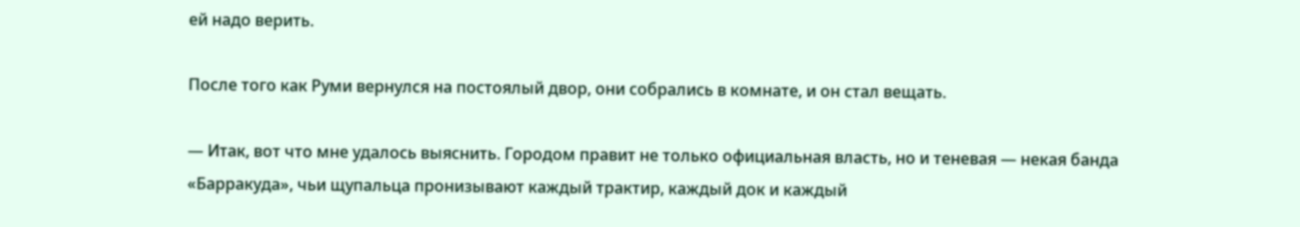ей надо верить.

После того как Руми вернулся на постоялый двор, они собрались в комнате, и он стал вещать.

— Итак, вот что мне удалось выяснить. Городом правит не только официальная власть, но и теневая — некая банда «Барракуда», чьи щупальца пронизывают каждый трактир, каждый док и каждый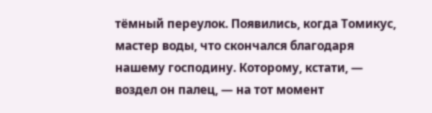тёмный переулок. Появились, когда Томикус, мастер воды, что скончался благодаря нашему господину. Которому, кстати, — воздел он палец, — на тот момент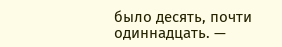было десять, почти одиннадцать. —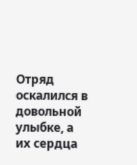Отряд оскалился в довольной улыбке, а их сердца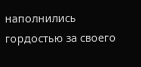наполнились гордостью за своего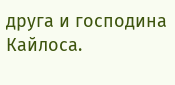друга и господина Кайлоса.